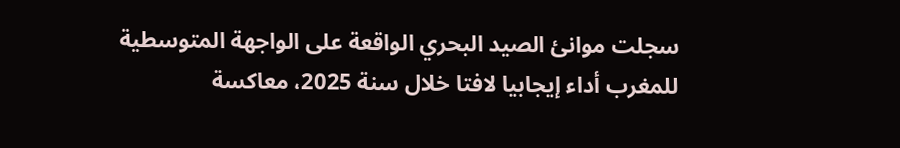سجلت موانئ الصيد البحري الواقعة على الواجهة المتوسطية للمغرب أداء إيجابيا لافتا خلال سنة 2025، معاكسة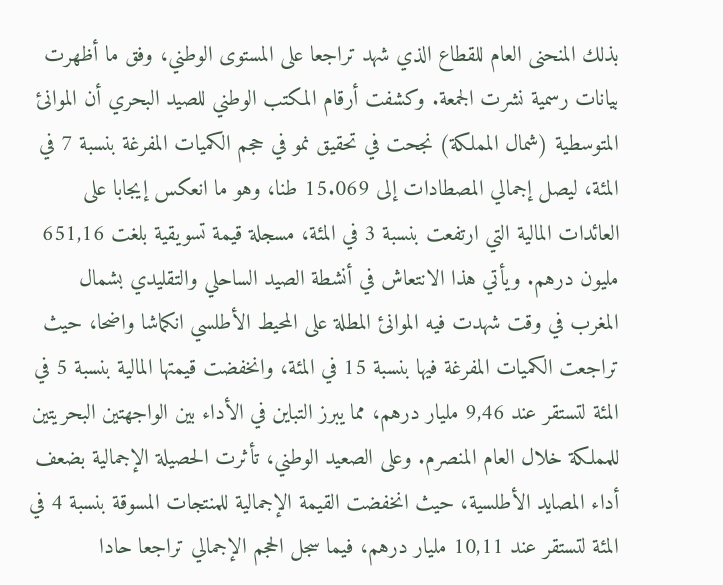بذلك المنحنى العام للقطاع الذي شهد تراجعا على المستوى الوطني، وفق ما أظهرت بيانات رسمية نشرت الجمعة. وكشفت أرقام المكتب الوطني للصيد البحري أن الموانئ المتوسطية (شمال المملكة) نجحت في تحقيق نمو في حجم الكميات المفرغة بنسبة 7 في المئة، ليصل إجمالي المصطادات إلى 15.069 طنا، وهو ما انعكس إيجابا على العائدات المالية التي ارتفعت بنسبة 3 في المئة، مسجلة قيمة تسويقية بلغت 651,16 مليون درهم. ويأتي هذا الانتعاش في أنشطة الصيد الساحلي والتقليدي بشمال المغرب في وقت شهدت فيه الموانئ المطلة على المحيط الأطلسي انكماشا واضحا، حيث تراجعت الكميات المفرغة فيها بنسبة 15 في المئة، وانخفضت قيمتها المالية بنسبة 5 في المئة لتستقر عند 9,46 مليار درهم، مما يبرز التباين في الأداء بين الواجهتين البحريتين للمملكة خلال العام المنصرم. وعلى الصعيد الوطني، تأثرت الحصيلة الإجمالية بضعف أداء المصايد الأطلسية، حيث انخفضت القيمة الإجمالية للمنتجات المسوقة بنسبة 4 في المئة لتستقر عند 10,11 مليار درهم، فيما سجل الحجم الإجمالي تراجعا حادا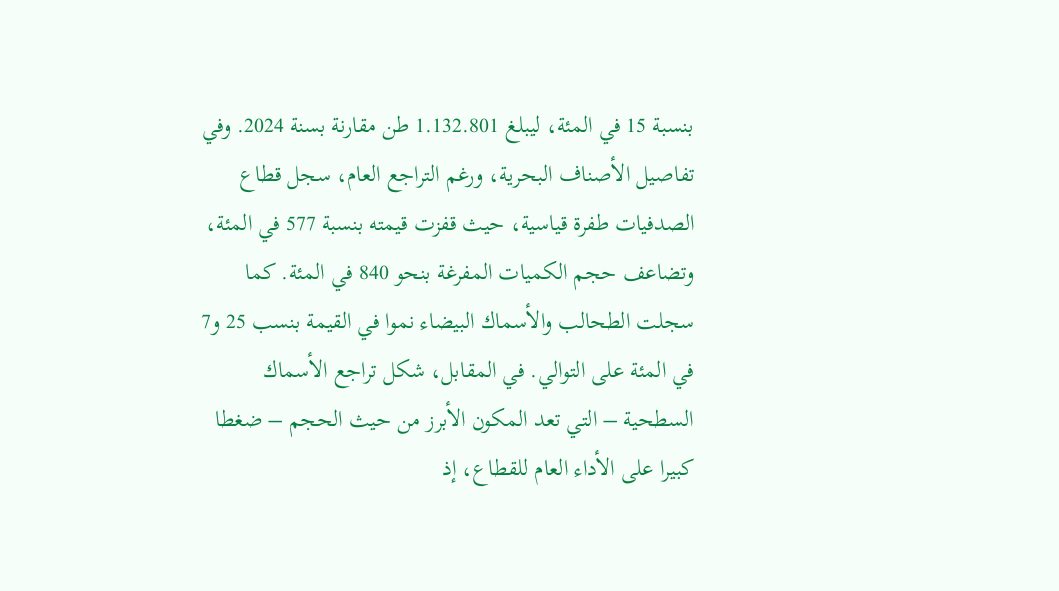بنسبة 15 في المئة، ليبلغ 1.132.801 طن مقارنة بسنة 2024. وفي تفاصيل الأصناف البحرية، ورغم التراجع العام، سجل قطاع الصدفيات طفرة قياسية، حيث قفزت قيمته بنسبة 577 في المئة، وتضاعف حجم الكميات المفرغة بنحو 840 في المئة. كما سجلت الطحالب والأسماك البيضاء نموا في القيمة بنسب 25 و7 في المئة على التوالي. في المقابل، شكل تراجع الأسماك السطحية – التي تعد المكون الأبرز من حيث الحجم – ضغطا كبيرا على الأداء العام للقطاع، إذ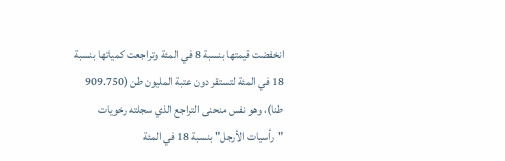انخفضت قيمتها بنسبة 8 في المئة وتراجعت كمياتها بنسبة 18 في المئة لتستقر دون عتبة المليون طن (909.750 طنا)، وهو نفس منحنى التراجع الذي سجلته رخويات "رأسيات الأرجل" بنسبة 18 في المئة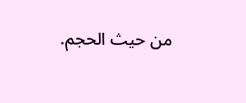من حيث الحجم.